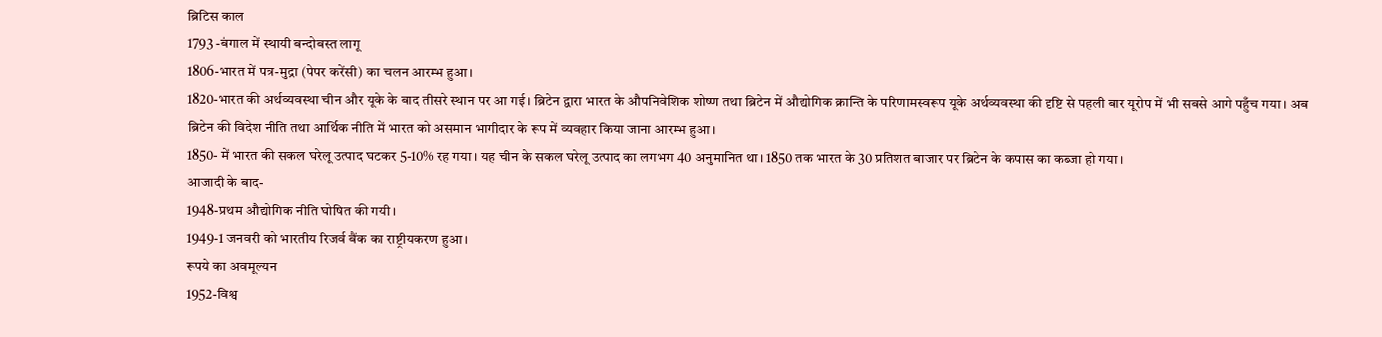ब्रिटिस काल
1793 -बंगाल में स्थायी बन्दोबस्त लागू
1806-भारत में पत्र-मुद्रा (पेपर करेंसी) का चलन आरम्भ हुआ।
1820-भारत की अर्थव्यवस्था चीन और यूके के बाद तीसरे स्थान पर आ गई। ब्रिटेन द्वारा भारत के औपनिवेशिक शोष्ण तथा ब्रिटेन में औद्योगिक क्रान्ति के परिणामस्वरूप यूके अर्थव्यवस्था की दृष्टि से पहली बार यूरोप में भी सबसे आगे पहुँच गया। अब ब्रिटेन की विदेश नीति तथा आर्थिक नीति में भारत को असमान भागीदार के रूप में व्यवहार किया जाना आरम्भ हुआ।
1850- में भारत की सकल घरेलू उत्पाद घटकर 5-10% रह गया। यह चीन के सकल घरेलू उत्पाद का लगभग 40 अनुमानित था। 1850 तक भारत के 30 प्रतिशत बाजार पर ब्रिटेन के कपास का कब्जा हो गया।
आजादी के बाद-
1948-प्रथम औद्योगिक नीति घोषित की गयी।
1949-1 जनवरी को भारतीय रिजर्व बैंक का राष्ट्रीयकरण हुआ।
रूपये का अवमूल्यन
1952-विश्व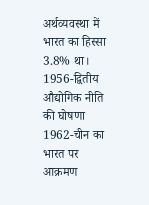अर्थव्यवस्था में भारत का हिस्सा 3.8% था।
1956-द्वितीय औद्योगिक नीति की घोषणा
1962-चीन का भारत पर आक्रमण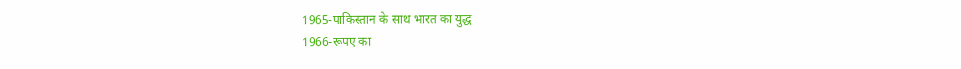1965-पाकिस्तान के साथ भारत का युद्ध
1966-रूपए का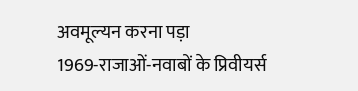अवमूल्यन करना पड़ा
1969-राजाओं-नवाबों के प्रिवीयर्स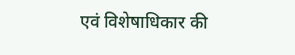एवं विशेषाधिकार की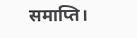समाप्ति।